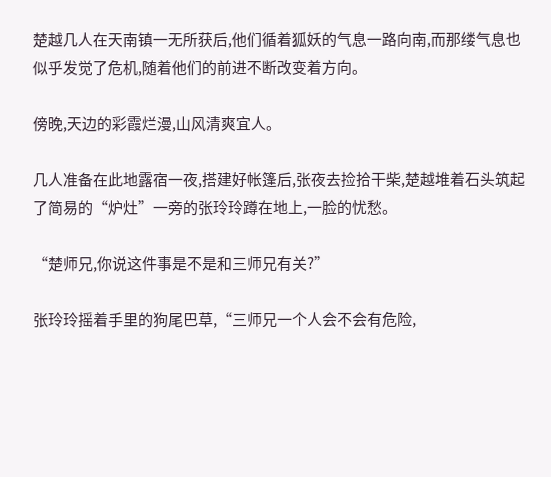楚越几人在天南镇一无所获后,他们循着狐妖的气息一路向南,而那缕气息也似乎发觉了危机,随着他们的前进不断改变着方向。

傍晚,天边的彩霞烂漫,山风清爽宜人。

几人准备在此地露宿一夜,搭建好帐篷后,张夜去捡拾干柴,楚越堆着石头筑起了简易的“炉灶”一旁的张玲玲蹲在地上,一脸的忧愁。

“楚师兄,你说这件事是不是和三师兄有关?”

张玲玲摇着手里的狗尾巴草,“三师兄一个人会不会有危险,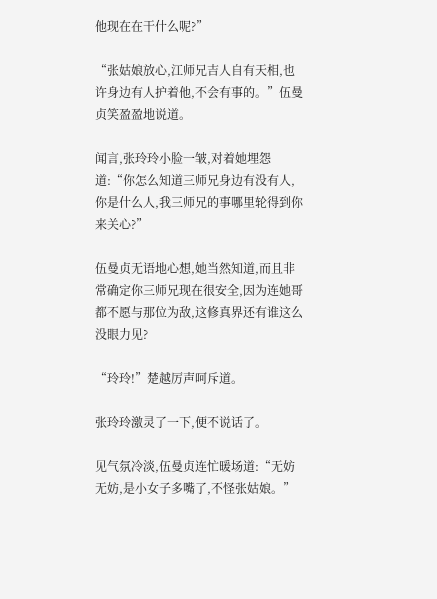他现在在干什么呢?”

“张姑娘放心,江师兄吉人自有天相,也许身边有人护着他,不会有事的。”伍曼贞笑盈盈地说道。

闻言,张玲玲小脸一皱,对着她埋怨道:“你怎么知道三师兄身边有没有人,你是什么人,我三师兄的事哪里轮得到你来关心?”

伍曼贞无语地心想,她当然知道,而且非常确定你三师兄现在很安全,因为连她哥都不愿与那位为敌,这修真界还有谁这么没眼力见?

“玲玲!”楚越厉声呵斥道。

张玲玲激灵了一下,便不说话了。

见气氛冷淡,伍曼贞连忙暖场道:“无妨无妨,是小女子多嘴了,不怪张姑娘。”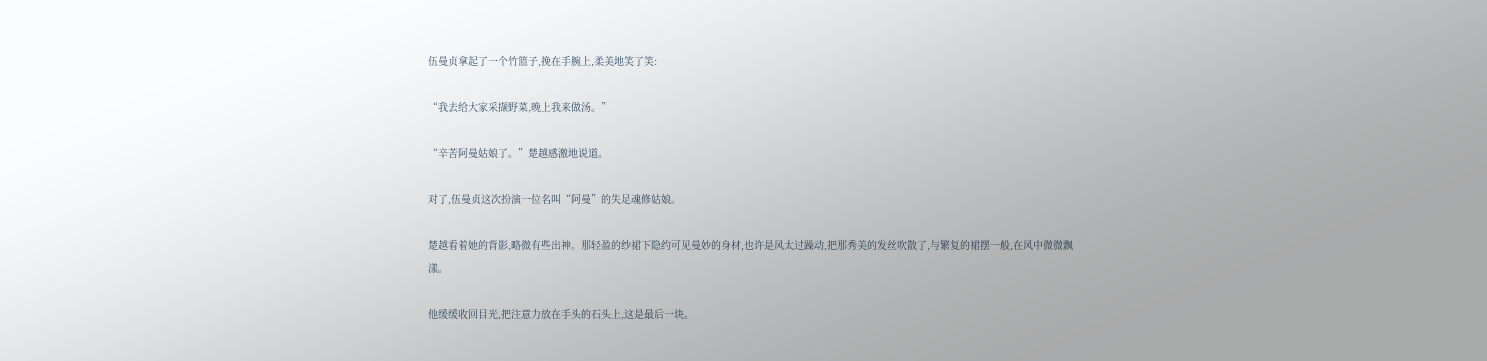伍曼贞拿起了一个竹篮子,挽在手腕上,柔美地笑了笑:

“我去给大家采撷野菜,晚上我来做汤。”

“辛苦阿曼姑娘了。”楚越感激地说道。

对了,伍曼贞这次扮演一位名叫“阿曼”的失足魂修姑娘。

楚越看着她的背影,略微有些出神。那轻盈的纱裙下隐约可见曼妙的身材,也许是风太过躁动,把那秀美的发丝吹散了,与繁复的裙摆一般,在风中微微飘漾。

他缓缓收回目光,把注意力放在手头的石头上,这是最后一块。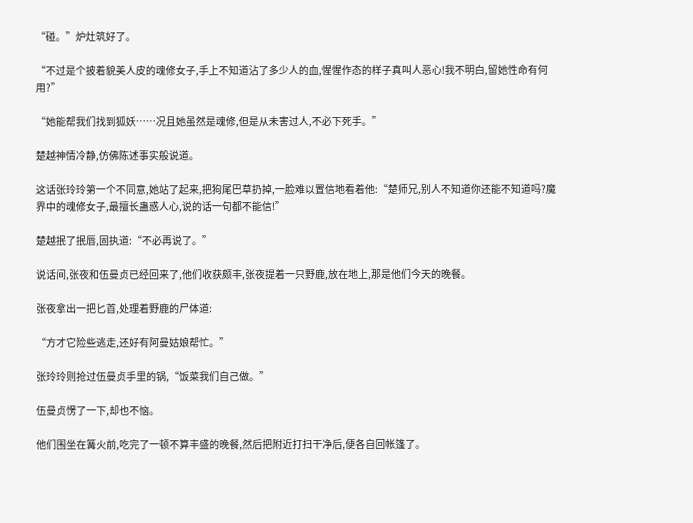“碰。”炉灶筑好了。

“不过是个披着貌美人皮的魂修女子,手上不知道沾了多少人的血,惺惺作态的样子真叫人恶心!我不明白,留她性命有何用?”

“她能帮我们找到狐妖……况且她虽然是魂修,但是从未害过人,不必下死手。”

楚越神情冷静,仿佛陈述事实般说道。

这话张玲玲第一个不同意,她站了起来,把狗尾巴草扔掉,一脸难以置信地看着他:“楚师兄,别人不知道你还能不知道吗?魔界中的魂修女子,最擅长蛊惑人心,说的话一句都不能信!”

楚越抿了抿唇,固执道:“不必再说了。”

说话间,张夜和伍曼贞已经回来了,他们收获颇丰,张夜提着一只野鹿,放在地上,那是他们今天的晚餐。

张夜拿出一把匕首,处理着野鹿的尸体道:

“方才它险些逃走,还好有阿曼姑娘帮忙。”

张玲玲则抢过伍曼贞手里的锅,“饭菜我们自己做。”

伍曼贞愣了一下,却也不恼。

他们围坐在篝火前,吃完了一顿不算丰盛的晚餐,然后把附近打扫干净后,便各自回帐篷了。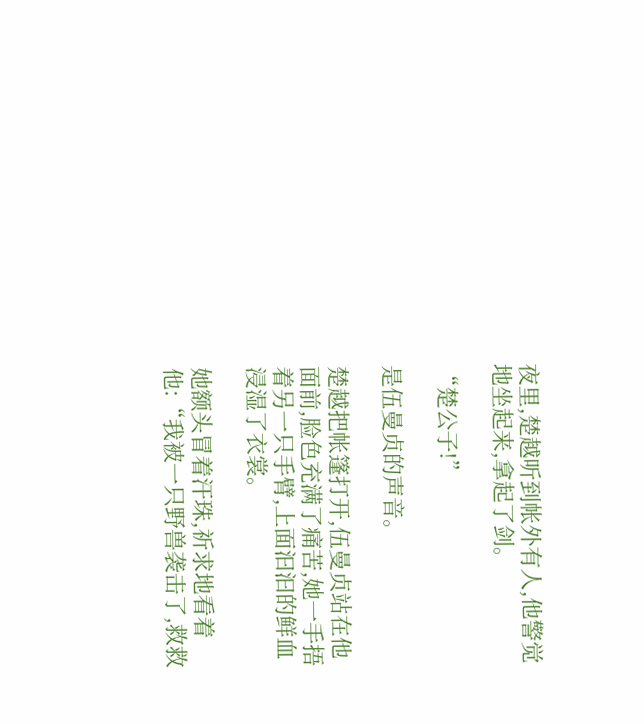夜里,楚越听到帐外有人,他警觉地坐起来,拿起了剑。

“楚公子!”

是伍曼贞的声音。

楚越把帐篷打开,伍曼贞站在他面前,脸色充满了痛苦,她一手捂着另一只手臂,上面汩汩的鲜血浸湿了衣裳。

她额头冒着汗珠,祈求地看着他:“我被一只野兽袭击了,救救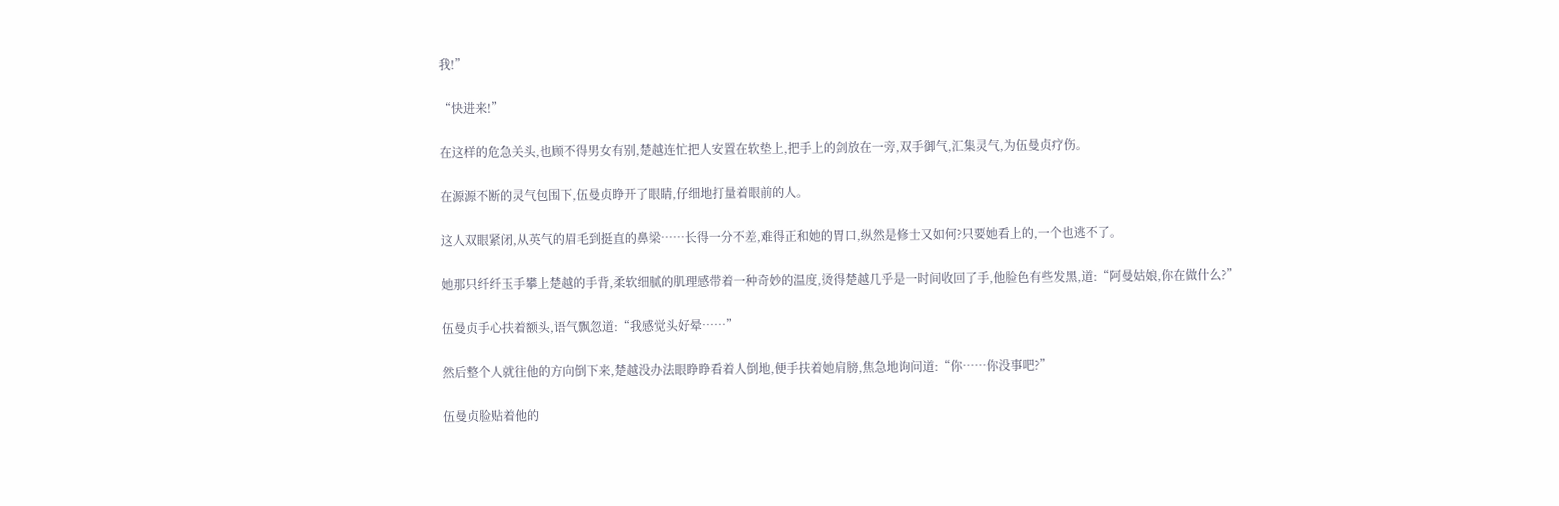我!”

“快进来!”

在这样的危急关头,也顾不得男女有别,楚越连忙把人安置在软垫上,把手上的剑放在一旁,双手御气,汇集灵气,为伍曼贞疗伤。

在源源不断的灵气包围下,伍曼贞睁开了眼睛,仔细地打量着眼前的人。

这人双眼紧闭,从英气的眉毛到挺直的鼻梁……长得一分不差,难得正和她的胃口,纵然是修士又如何?只要她看上的,一个也逃不了。

她那只纤纤玉手攀上楚越的手背,柔软细腻的肌理感带着一种奇妙的温度,烫得楚越几乎是一时间收回了手,他脸色有些发黑,道:“阿曼姑娘,你在做什么?”

伍曼贞手心扶着额头,语气飘忽道:“我感觉头好晕……”

然后整个人就往他的方向倒下来,楚越没办法眼睁睁看着人倒地,便手扶着她肩膀,焦急地询问道:“你……你没事吧?”

伍曼贞脸贴着他的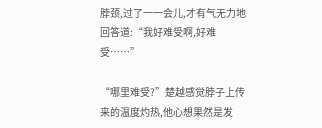脖颈,过了一一会儿,才有气无力地回答道:“我好难受啊,好难受……”

“哪里难受?”楚越感觉脖子上传来的温度灼热,他心想果然是发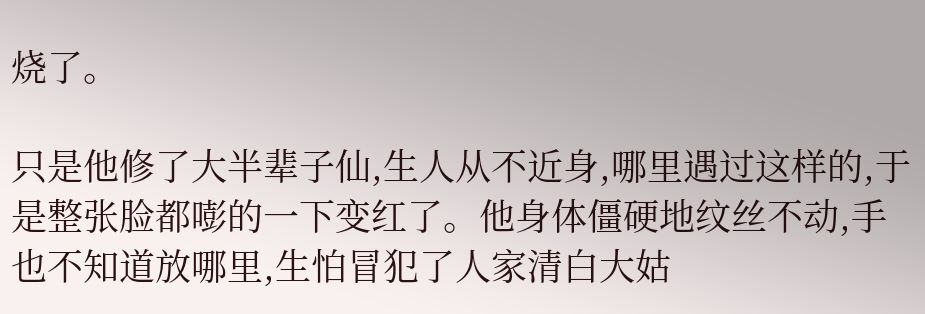烧了。

只是他修了大半辈子仙,生人从不近身,哪里遇过这样的,于是整张脸都嘭的一下变红了。他身体僵硬地纹丝不动,手也不知道放哪里,生怕冒犯了人家清白大姑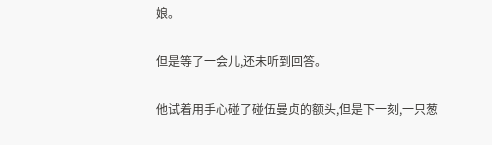娘。

但是等了一会儿,还未听到回答。

他试着用手心碰了碰伍曼贞的额头,但是下一刻,一只葱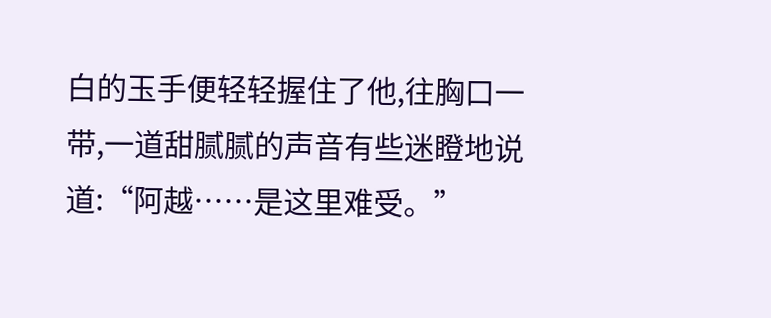白的玉手便轻轻握住了他,往胸口一带,一道甜腻腻的声音有些迷瞪地说道:“阿越……是这里难受。”